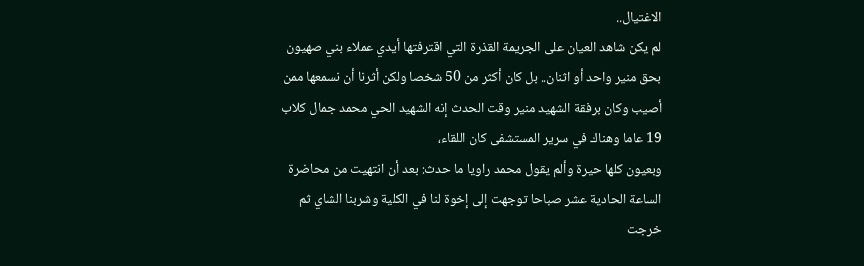الاغتيال..
لم يكن شاهد العيان على الجريمة القذرة التي اقترفتها أيدي عملاء بني صهيون بحق منير واحد أو اثنان.. بل كان أكثر من 50 شخصا ولكن أثرنا أن نسمعها ممن أصيب وكان برفقة الشهيد منير وقت الحدث إنه الشهيد الحي محمد جمال كلاب 19 عاما وهناك في سرير المستشفى كان اللقاء،
وبعيون كلها حيرة وألم يقول محمد راويا ما حدث: بعد أن انتهيت من محاضرة الساعة الحادية عشر صباحا توجهت إلى إخوة لنا في الكلية وشربنا الشاي ثم خرجت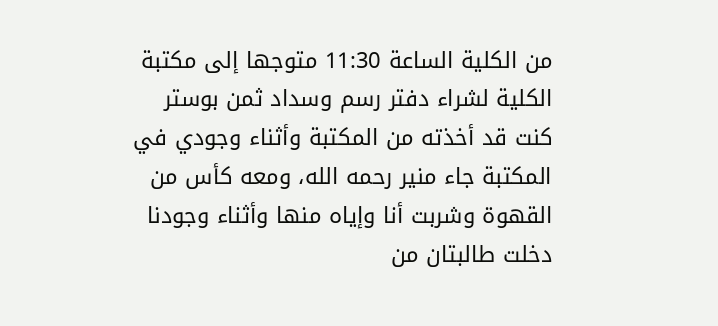من الكلية الساعة 11:30 متوجها إلى مكتبة الكلية لشراء دفتر رسم وسداد ثمن بوستر كنت قد أخذته من المكتبة وأثناء وجودي في المكتبة جاء منير رحمه الله، ومعه كأس من القهوة وشربت أنا وإياه منها وأثناء وجودنا دخلت طالبتان من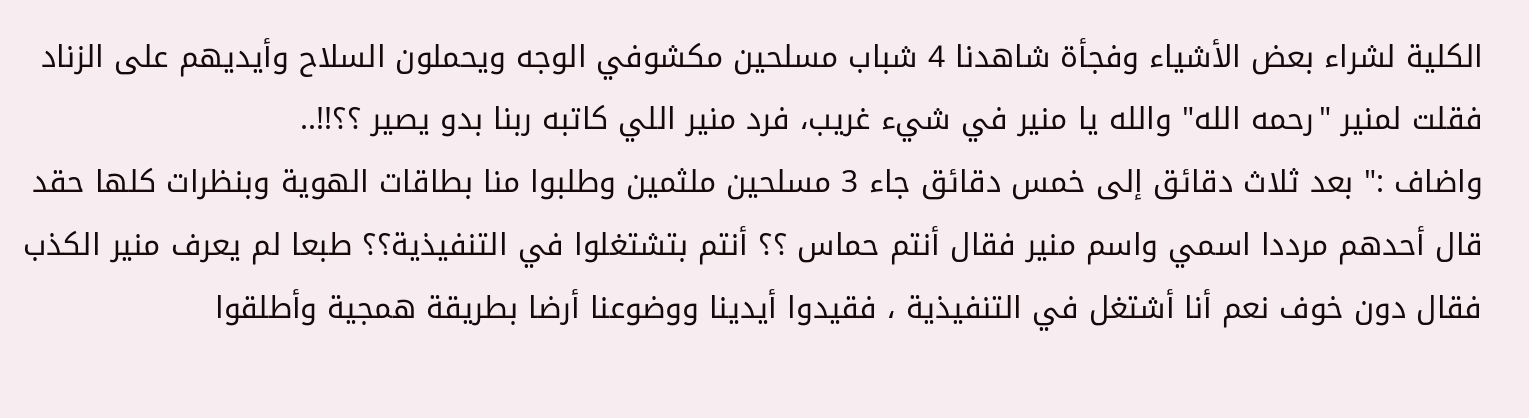الكلية لشراء بعض الأشياء وفجأة شاهدنا 4 شباب مسلحين مكشوفي الوجه ويحملون السلاح وأيديهم على الزناد فقلت لمنير "رحمه الله" والله يا منير في شيء غريب، فرد منير اللي كاتبه ربنا بدو يصير ؟؟!!..
واضاف :" بعد ثلاث دقائق إلى خمس دقائق جاء 3 مسلحين ملثمين وطلبوا منا بطاقات الهوية وبنظرات كلها حقد قال أحدهم مرددا اسمي واسم منير فقال أنتم حماس ؟؟ أنتم بتشتغلوا في التنفيذية؟؟ طبعا لم يعرف منير الكذب فقال دون خوف نعم أنا أشتغل في التنفيذية ، فقيدوا أيدينا ووضوعنا أرضا بطريقة همجية وأطلقوا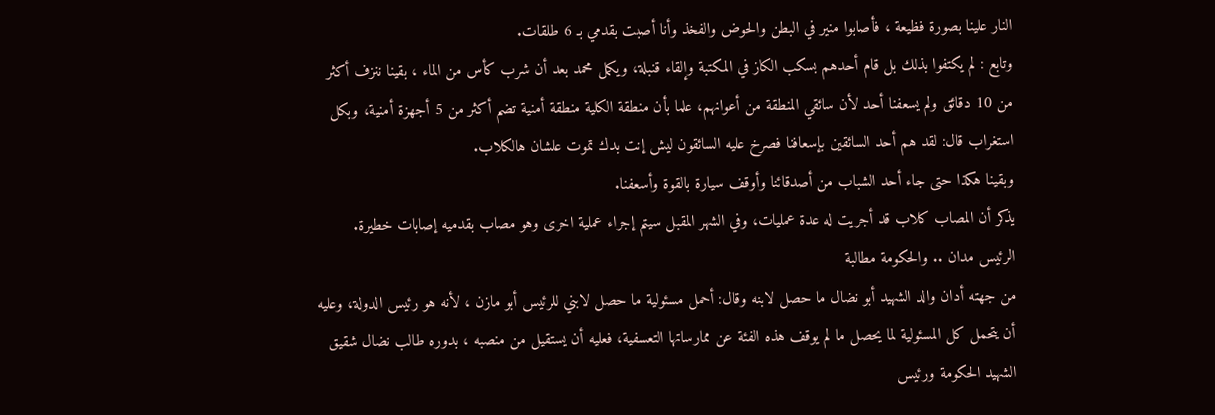النار علينا بصورة فظيعة ، فأصابوا منير في البطن والحوض والفخذ وأنا أصبت بقدمي بـ 6 طلقات.
وتابع : لم يكتفوا بذلك بل قام أحدهم بسكب الكاز في المكتبة وإلقاء قنبلة، ويكمل محمد بعد أن شرب كأس من الماء ، بقينا ننزف أكثر من 10 دقائق ولم يسعفنا أحد لأن سائقي المنطقة من أعوانهم، علما بأن منطقة الكلية منطقة أمنية تضم أكثر من 5 أجهزة أمنية، وبكل استغراب قال: لقد هم أحد السائقين بإسعافنا فصرخ عليه السائقون ليش إنت بدك تموت علشان هالكلاب.
وبقينا هكذا حتى جاء أحد الشباب من أصدقائنا وأوقف سيارة بالقوة وأسعفنا.
يذكر أن المصاب كلاب قد أجريت له عدة عمليات، وفي الشهر المقبل سيتم إجراء عملية اخرى وهو مصاب بقدميه إصابات خطيرة.
الرئيس مدان .. والحكومة مطالبة
من جهته أدان والد الشهيد أبو نضال ما حصل لابنه وقال: أحمل مسئولية ما حصل لابني للرئيس أبو مازن ، لأنه هو رئيس الدولة، وعليه أن يتحمل كل المسئولية لما يحصل ما لم يوقف هذه الفئة عن ممارساتها التعسفية، فعليه أن يستقيل من منصبه ، بدوره طالب نضال شقيق الشهيد الحكومة ورئيس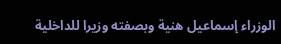الوزراء إسماعيل هنية وبصفته وزيرا للداخلية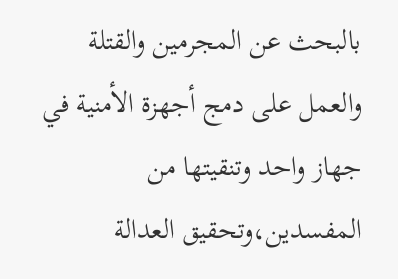بالبحث عن المجرمين والقتلة والعمل على دمج أجهزة الأمنية في جهاز واحد وتنقيتها من المفسدين،وتحقيق العدالة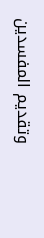وتقديم المفسدين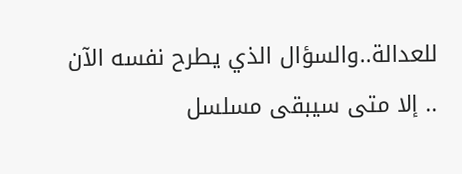للعدالة..والسؤال الذي يطرح نفسه الآن .. إلا متى سيبقى مسلسل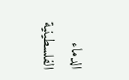الدماء الفلسطينية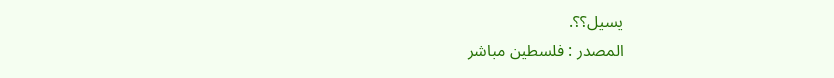يسيل؟؟.
المصدر : فلسطين مباشر